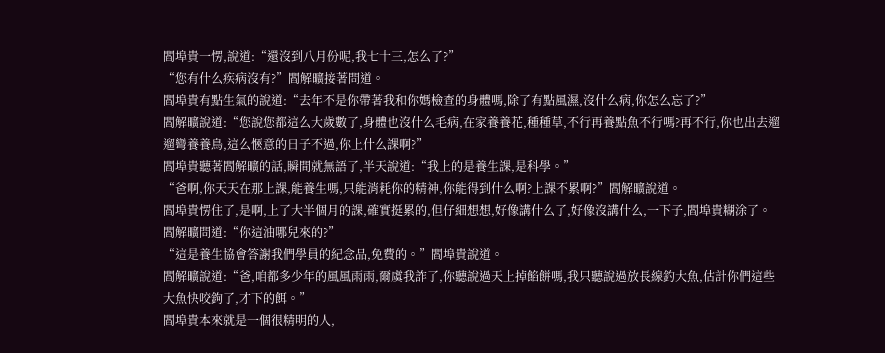閻埠貴一愣,說道:“還沒到八月份呢,我七十三,怎么了?”
“您有什么疾病沒有?”閻解曠接著問道。
閻埠貴有點生氣的說道:“去年不是你帶著我和你媽檢查的身體嗎,除了有點風濕,沒什么病,你怎么忘了?”
閻解曠說道:“您說您都這么大歲數了,身體也沒什么毛病,在家養養花,種種草,不行再養點魚不行嗎?再不行,你也出去遛遛彎養養鳥,這么愜意的日子不過,你上什么課啊?”
閻埠貴聽著閻解曠的話,瞬間就無語了,半天說道:“我上的是養生課,是科學。”
“爸啊,你天天在那上課,能養生嗎,只能消耗你的精神,你能得到什么啊?上課不累啊?”閻解曠說道。
閻埠貴愣住了,是啊,上了大半個月的課,確實挺累的,但仔細想想,好像講什么了,好像沒講什么,一下子,閻埠貴糊涂了。
閻解曠問道:“你這油哪兒來的?”
“這是養生協會答謝我們學員的紀念品,免費的。”閻埠貴說道。
閻解曠說道:“爸,咱都多少年的風風雨雨,爾虞我詐了,你聽說過天上掉餡餅嗎,我只聽說過放長線釣大魚,估計你們這些大魚快咬鉤了,才下的餌。”
閻埠貴本來就是一個很精明的人,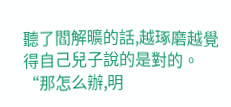聽了閻解曠的話,越琢磨越覺得自己兒子說的是對的。
“那怎么辦,明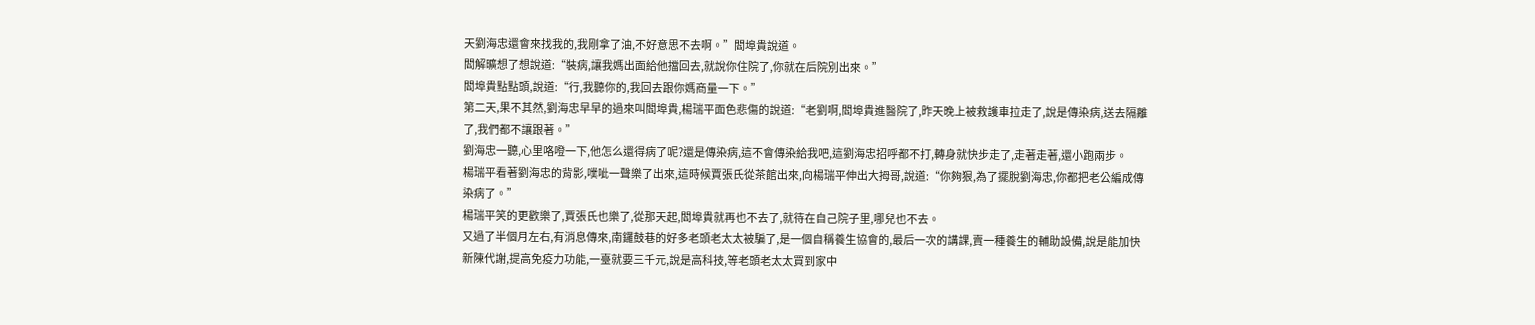天劉海忠還會來找我的,我剛拿了油,不好意思不去啊。”閻埠貴說道。
閻解曠想了想說道:“裝病,讓我媽出面給他擋回去,就說你住院了,你就在后院別出來。”
閻埠貴點點頭,說道:“行,我聽你的,我回去跟你媽商量一下。”
第二天,果不其然,劉海忠早早的過來叫閻埠貴,楊瑞平面色悲傷的說道:“老劉啊,閻埠貴進醫院了,昨天晚上被救護車拉走了,說是傳染病,送去隔離了,我們都不讓跟著。”
劉海忠一聽,心里咯噔一下,他怎么還得病了呢?還是傳染病,這不會傳染給我吧,這劉海忠招呼都不打,轉身就快步走了,走著走著,還小跑兩步。
楊瑞平看著劉海忠的背影,噗呲一聲樂了出來,這時候賈張氏從茶館出來,向楊瑞平伸出大拇哥,說道:“你夠狠,為了擺脫劉海忠,你都把老公編成傳染病了。”
楊瑞平笑的更歡樂了,賈張氏也樂了,從那天起,閻埠貴就再也不去了,就待在自己院子里,哪兒也不去。
又過了半個月左右,有消息傳來,南鑼鼓巷的好多老頭老太太被騙了,是一個自稱養生協會的,最后一次的講課,賣一種養生的輔助設備,說是能加快新陳代謝,提高免疫力功能,一臺就要三千元,說是高科技,等老頭老太太買到家中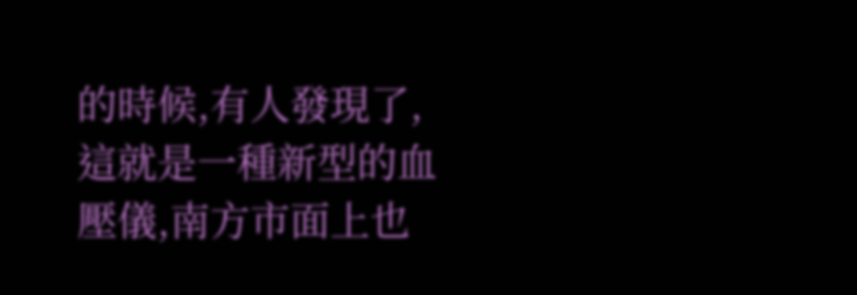的時候,有人發現了,這就是一種新型的血壓儀,南方市面上也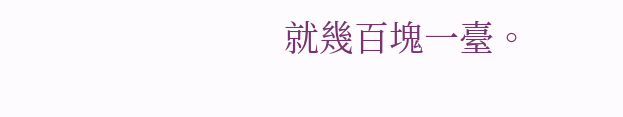就幾百塊一臺。